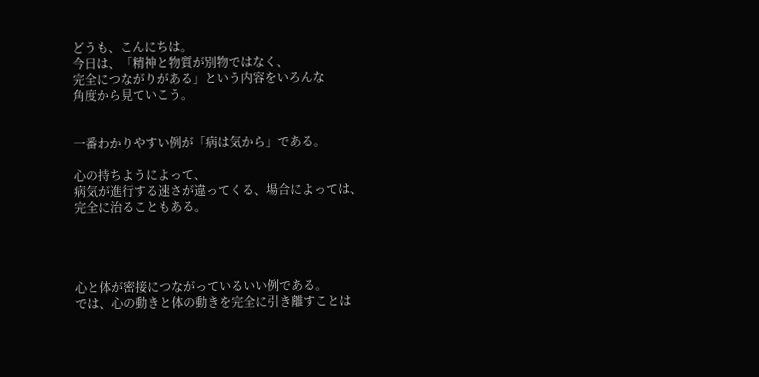どうも、こんにちは。
今日は、「精神と物質が別物ではなく、
完全につながりがある」という内容をいろんな
角度から見ていこう。


一番わかりやすい例が「病は気から」である。

心の持ちようによって、
病気が進行する速さが違ってくる、場合によっては、
完全に治ることもある。




心と体が密接につながっているいい例である。
では、心の動きと体の動きを完全に引き離すことは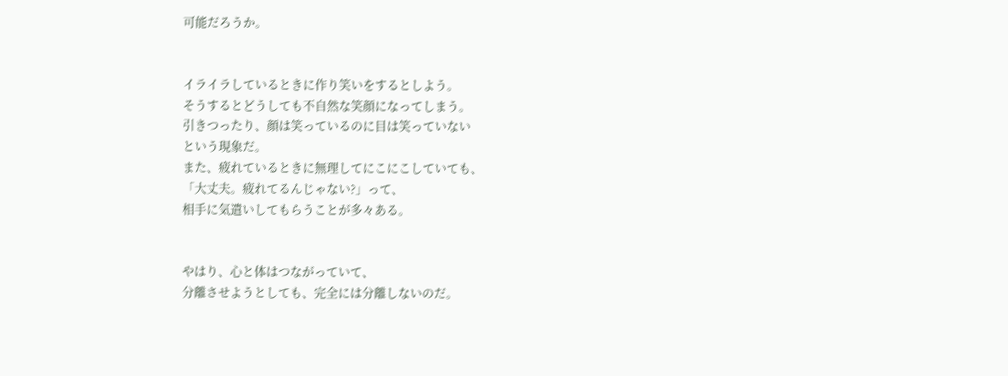可能だろうか。


イライラしているときに作り笑いをするとしよう。
そうするとどうしても不自然な笑顔になってしまう。
引きつったり、顔は笑っているのに目は笑っていない
という現象だ。
また、疲れているときに無理してにこにこしていても、
「大丈夫。疲れてるんじゃない?」って、
相手に気遣いしてもらうことが多々ある。


やはり、心と体はつながっていて、
分離させようとしても、完全には分離しないのだ。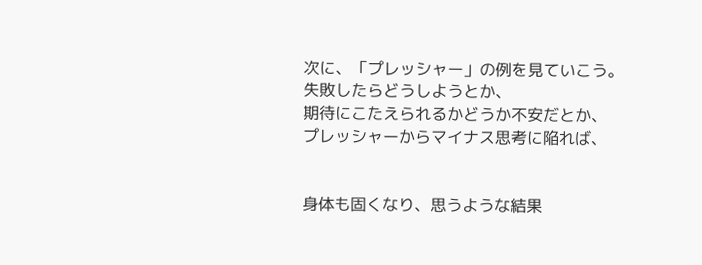次に、「プレッシャー」の例を見ていこう。
失敗したらどうしようとか、
期待にこたえられるかどうか不安だとか、
プレッシャーからマイナス思考に陥れば、


身体も固くなり、思うような結果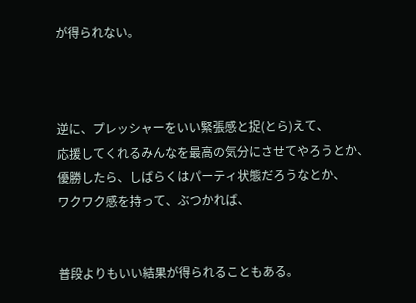が得られない。



逆に、プレッシャーをいい緊張感と捉(とら)えて、
応援してくれるみんなを最高の気分にさせてやろうとか、
優勝したら、しばらくはパーティ状態だろうなとか、
ワクワク感を持って、ぶつかれば、


普段よりもいい結果が得られることもある。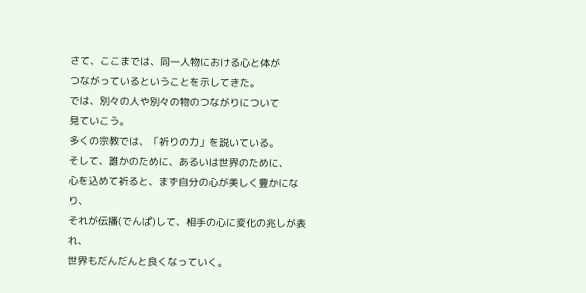さて、ここまでは、同一人物における心と体が
つながっているということを示してきた。
では、別々の人や別々の物のつながりについて
見ていこう。
多くの宗教では、「祈りの力」を説いている。
そして、誰かのために、あるいは世界のために、
心を込めて祈ると、まず自分の心が美しく豊かになり、
それが伝播(でんぱ)して、相手の心に変化の兆しが表れ、
世界もだんだんと良くなっていく。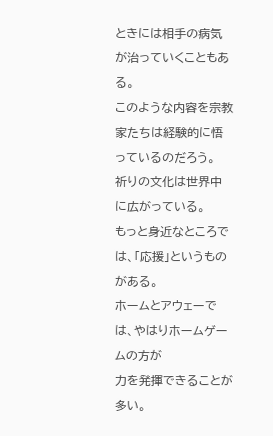ときには相手の病気が治っていくこともある。
このような内容を宗教家たちは経験的に悟っているのだろう。
祈りの文化は世界中に広がっている。
もっと身近なところでは、「応援」というものがある。
ホームとアウェーでは、やはりホームゲームの方が
力を発揮できることが多い。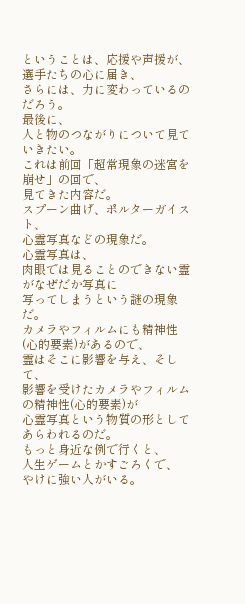ということは、応援や声援が、選手たちの心に届き、
さらには、力に変わっているのだろう。
最後に、
人と物のつながりについて見ていきたい。
これは前回「超常現象の迷宮を崩せ」の回で、
見てきた内容だ。
スプーン曲げ、ポルターガイスト、
心霊写真などの現象だ。
心霊写真は、
肉眼では見ることのできない霊がなぜだか写真に
写ってしまうという謎の現象だ。
カメラやフィルムにも精神性(心的要素)があるので、
霊はそこに影響を与え、そして、
影響を受けたカメラやフィルムの精神性(心的要素)が
心霊写真という物質の形としてあらわれるのだ。
もっと身近な例で行くと、
人生ゲームとかすごろくで、
やけに強い人がいる。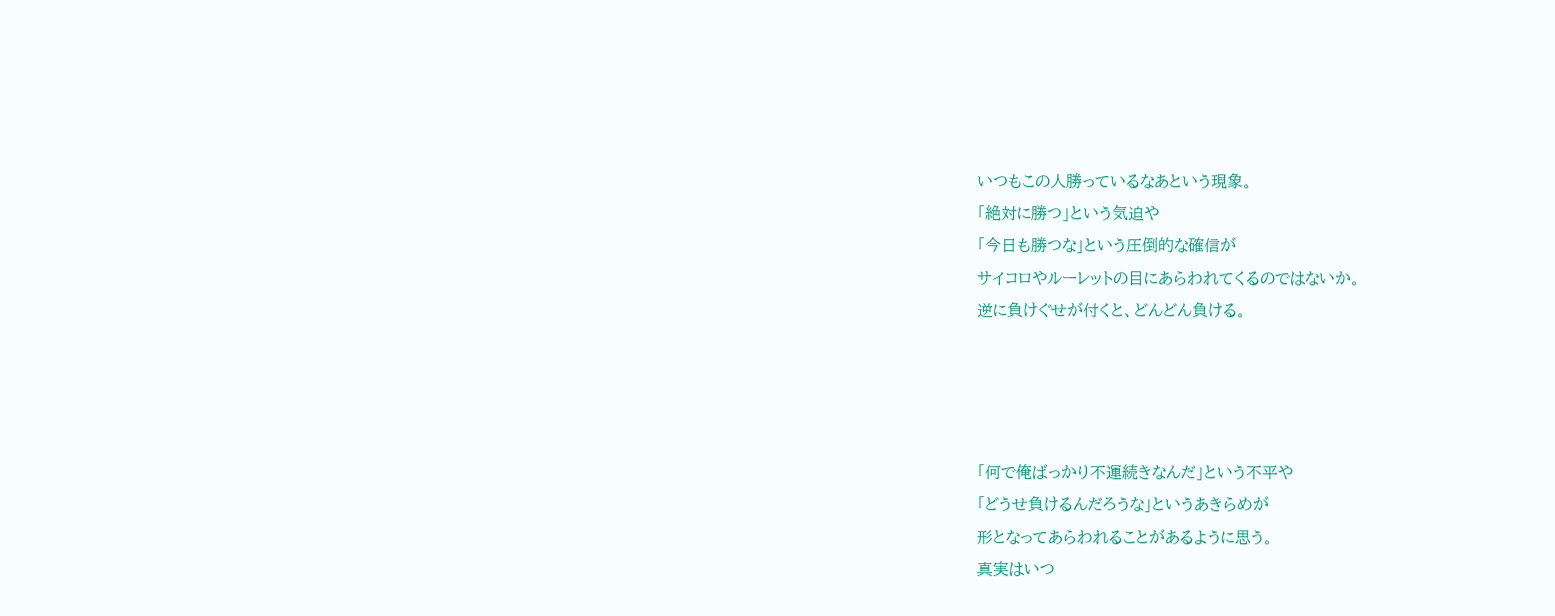いつもこの人勝っているなあという現象。
「絶対に勝つ」という気迫や
「今日も勝つな」という圧倒的な確信が
サイコロやルーレットの目にあらわれてくるのではないか。
逆に負けぐせが付くと、どんどん負ける。




「何で俺ばっかり不運続きなんだ」という不平や
「どうせ負けるんだろうな」というあきらめが
形となってあらわれることがあるように思う。
真実はいつ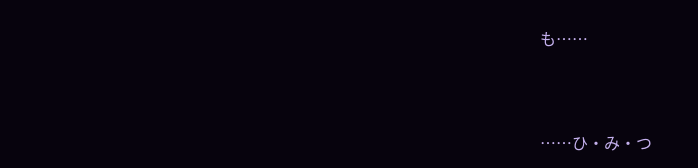も……



……ひ・み・つ